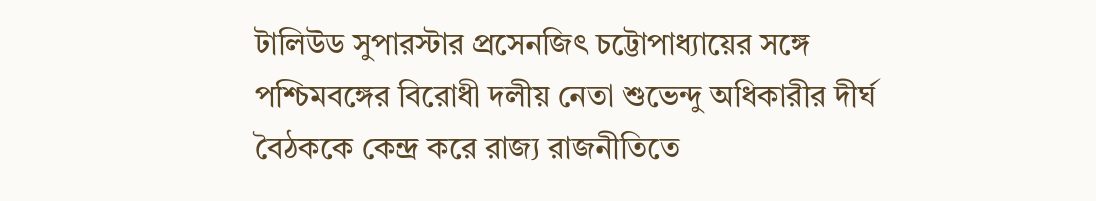টালিউড সুপারস্টার প্রসেনজিৎ চট্টোপাধ্যায়ের সঙ্গে পশ্চিমবঙ্গের বিরোধী দলীয় নেতা শুভেন্দু অধিকারীর দীর্ঘ বৈঠককে কেন্দ্র করে রাজ্য রাজনীতিতে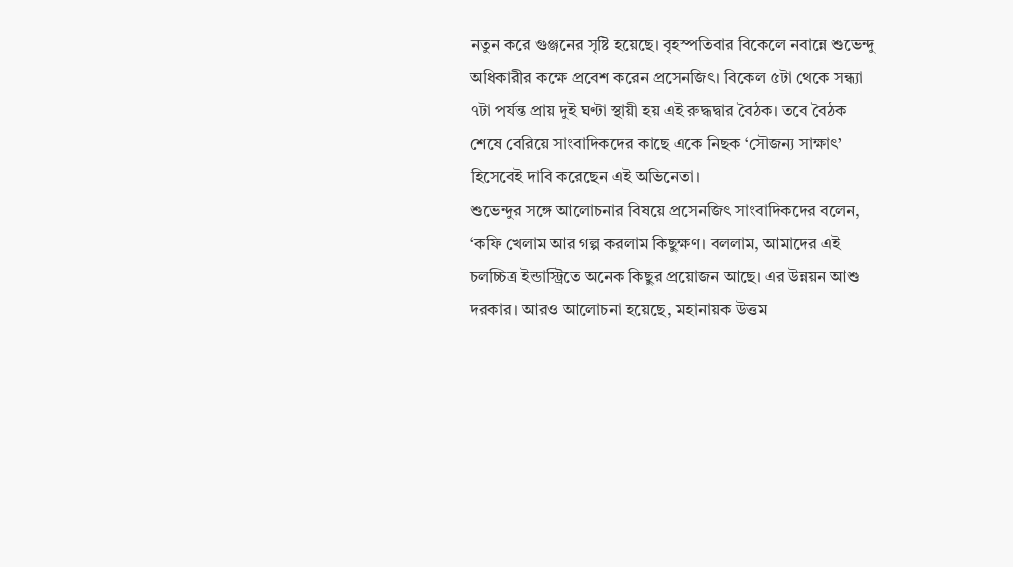নতুন করে গুঞ্জনের সৃষ্টি হয়েছে। বৃহস্পতিবার বিকেলে নবান্নে শুভেন্দু অধিকারীর কক্ষে প্রবেশ করেন প্রসেনজিৎ। বিকেল ৫টা থেকে সন্ধ্যা ৭টা পর্যন্ত প্রায় দুই ঘণ্টা স্থায়ী হয় এই রুদ্ধদ্বার বৈঠক। তবে বৈঠক শেষে বেরিয়ে সাংবাদিকদের কাছে একে নিছক ‘সৌজন্য সাক্ষাৎ’ হিসেবেই দাবি করেছেন এই অভিনেতা।
শুভেন্দুর সঙ্গে আলোচনার বিষয়ে প্রসেনজিৎ সাংবাদিকদের বলেন, ‘কফি খেলাম আর গল্প করলাম কিছুক্ষণ। বললাম, আমাদের এই চলচ্চিত্র ইন্ডাস্ট্রিতে অনেক কিছুর প্রয়োজন আছে। এর উন্নয়ন আশু দরকার। আরও আলোচনা হয়েছে, মহানায়ক উত্তম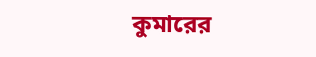কুমারের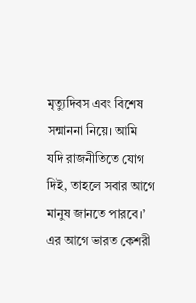মৃত্যুদিবস এবং বিশেষ সন্মাননা নিয়ে। আমি যদি রাজনীতিতে যোগ দিই, তাহলে সবার আগে মানুষ জানতে পারবে।’
এর আগে ভারত কেশরী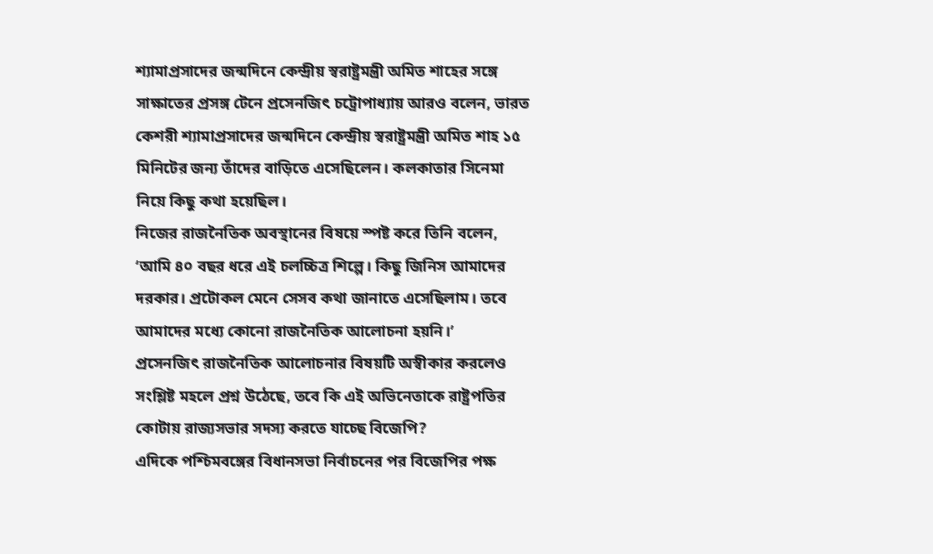শ্যামাপ্রসাদের জন্মদিনে কেন্দ্রীয় স্বরাষ্ট্রমন্ত্রী অমিত শাহের সঙ্গে সাক্ষাতের প্রসঙ্গ টেনে প্রসেনজিৎ চট্রোপাধ্যায় আরও বলেন, ভারত কেশরী শ্যামাপ্রসাদের জন্মদিনে কেন্দ্রীয় স্বরাষ্ট্রমন্ত্রী অমিত শাহ ১৫ মিনিটের জন্য তাঁদের বাড়িতে এসেছিলেন। কলকাতার সিনেমা নিয়ে কিছু কথা হয়েছিল।
নিজের রাজনৈতিক অবস্থানের বিষয়ে স্পষ্ট করে তিনি বলেন, ‘আমি ৪০ বছর ধরে এই চলচ্চিত্র শিল্পে। কিছু জিনিস আমাদের দরকার। প্রটোকল মেনে সেসব কথা জানাতে এসেছিলাম। তবে আমাদের মধ্যে কোনো রাজনৈতিক আলোচনা হয়নি।’
প্রসেনজিৎ রাজনৈতিক আলোচনার বিষয়টি অস্বীকার করলেও সংশ্লিষ্ট মহলে প্রশ্ন উঠেছে, তবে কি এই অভিনেতাকে রাষ্ট্রপতির কোটায় রাজ্যসভার সদস্য করতে যাচ্ছে বিজেপি?
এদিকে পশ্চিমবঙ্গের বিধানসভা নির্বাচনের পর বিজেপির পক্ষ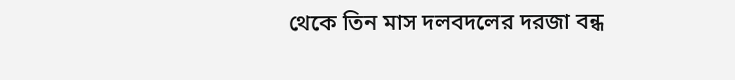থেকে তিন মাস দলবদলের দরজা বন্ধ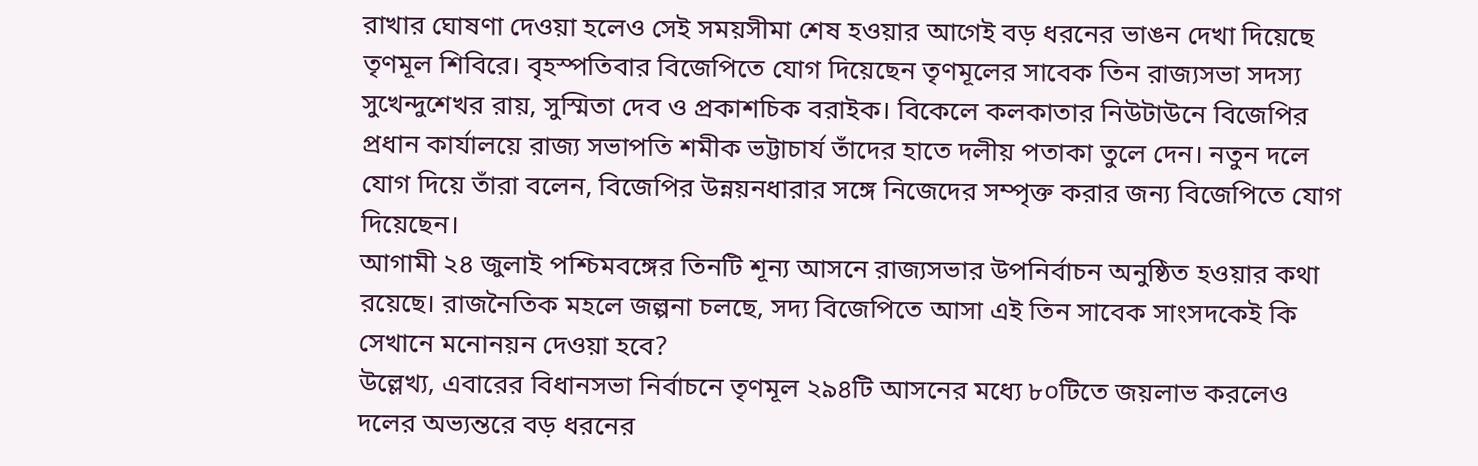রাখার ঘোষণা দেওয়া হলেও সেই সময়সীমা শেষ হওয়ার আগেই বড় ধরনের ভাঙন দেখা দিয়েছে তৃণমূল শিবিরে। বৃহস্পতিবার বিজেপিতে যোগ দিয়েছেন তৃণমূলের সাবেক তিন রাজ্যসভা সদস্য সুখেন্দুশেখর রায়, সুস্মিতা দেব ও প্রকাশচিক বরাইক। বিকেলে কলকাতার নিউটাউনে বিজেপির প্রধান কার্যালয়ে রাজ্য সভাপতি শমীক ভট্টাচার্য তাঁদের হাতে দলীয় পতাকা তুলে দেন। নতুন দলে যোগ দিয়ে তাঁরা বলেন, বিজেপির উন্নয়নধারার সঙ্গে নিজেদের সম্পৃক্ত করার জন্য বিজেপিতে যোগ দিয়েছেন।
আগামী ২৪ জুলাই পশ্চিমবঙ্গের তিনটি শূন্য আসনে রাজ্যসভার উপনির্বাচন অনুষ্ঠিত হওয়ার কথা রয়েছে। রাজনৈতিক মহলে জল্পনা চলছে, সদ্য বিজেপিতে আসা এই তিন সাবেক সাংসদকেই কি সেখানে মনোনয়ন দেওয়া হবে?
উল্লেখ্য, এবারের বিধানসভা নির্বাচনে তৃণমূল ২৯৪টি আসনের মধ্যে ৮০টিতে জয়লাভ করলেও দলের অভ্যন্তরে বড় ধরনের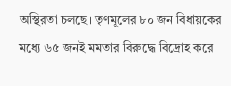অস্থিরতা চলছে। তৃণমূলের ৮০ জন বিধায়কের মধ্যে ৬৫ জনই মমতার বিরুদ্ধে বিদ্রোহ করে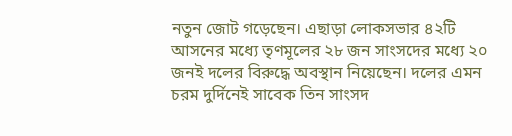নতুন জোট গড়েছেন। এছাড়া লোকসভার ৪২টি আসনের মধ্যে তৃণমূলের ২৮ জন সাংসদের মধ্যে ২০ জনই দলের বিরুদ্ধে অবস্থান নিয়েছেন। দলের এমন চরম দুর্দিনেই সাবেক তিন সাংসদ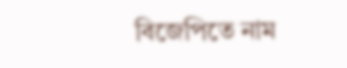বিজেপিতে নাম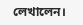লেখালেন।